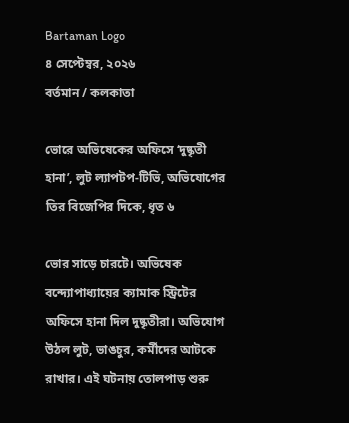Bartaman Logo
৪ সেপ্টেম্বর, ২০২৬
বর্তমান / কলকাতা

ভোরে অভিষেকের অফিসে ‘দুষ্কৃতী হানা’, লুট ল্যাপটপ-টিভি, অভিযোগের তির বিজেপির দিকে, ধৃত ৬

ভোর সাড়ে চারটে। অভিষেক বন্দ্যোপাধ্যায়ের ক্যামাক স্ট্রিটের অফিসে হানা দিল দুষ্কৃতীরা। অভিযোগ উঠল লুট, ভাঙচুর, কর্মীদের আটকে রাখার। এই ঘটনায় তোলপাড় শুরু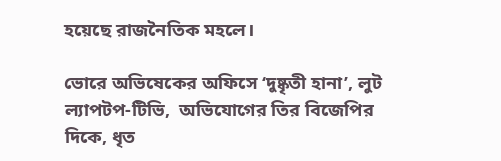হয়েছে রাজনৈতিক মহলে।

ভোরে অভিষেকের অফিসে ‘দুষ্কৃতী হানা’, লুট ল্যাপটপ-টিভি,  অভিযোগের তির বিজেপির দিকে, ধৃত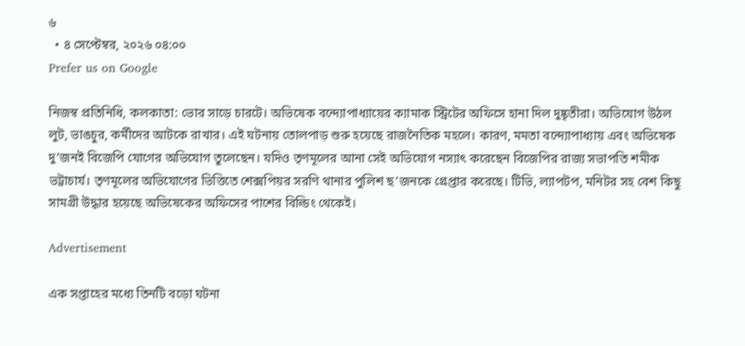৬
  • ৪ সেপ্টেম্বর, ২০২৬ ০৪:০০
Prefer us on Google

নিজস্ব প্রতিনিধি, কলকাতা: ভোর সাড়ে চারটে। অভিষেক বন্দ্যোপাধ্যায়ের ক্যামাক স্ট্রিটের অফিসে হানা দিল দুষ্কৃতীরা। অভিযোগ উঠল লুট, ভাঙচুর, কর্মীদের আটকে রাখার। এই ঘটনায় তোলপাড় শুরু হয়েছে রাজনৈতিক মহলে। কারণ, মমতা বন্দ্যোপাধ্যায় এবং অভিষেক দু’জনই বিজেপি যোগের অভিযোগ তুলেছেন। যদিও তৃণমূলের আনা সেই অভিযোগ নস্যাৎ করেছেন বিজেপির রাজ্য সভাপতি শমীক ভট্টাচার্য। তৃণমূলের অভিযোগের ভিত্তিতে শেক্সপিয়র সরণি থানার পুলিশ ছ’জনকে গ্রেপ্তার করেছে। টিভি, ল্যাপটপ, মনিটর সহ বেশ কিছু সামগ্রী উদ্ধার হয়েছে অভিষেকের অফিসের পাশের বিল্ডিং থেকেই।

Advertisement

এক সপ্তাহের মধ্যে তিনটি বড়ো ঘটনা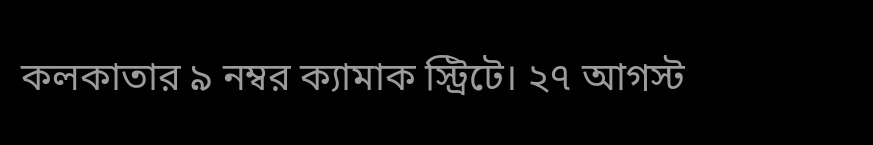কলকাতার ৯ নম্বর ক্যামাক স্ট্রিটে। ২৭ আগস্ট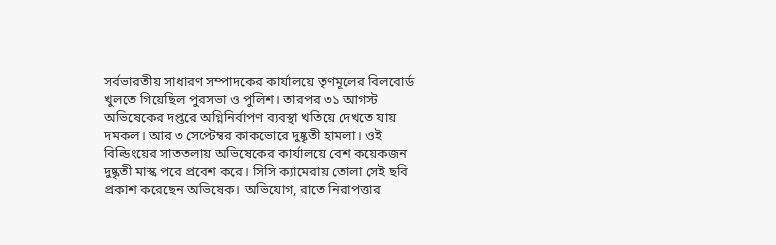সর্বভারতীয় সাধারণ সম্পাদকের কার্যালয়ে তৃণমূলের বিলবোর্ড খুলতে গিয়েছিল পুরসভা ও পুলিশ। তারপর ৩১ আগস্ট অভিষেকের দপ্তরে অগ্নিনির্বাপণ ব্যবস্থা খতিয়ে দেখতে যায় দমকল। আর ৩ সেপ্টেম্বর কাকভোরে দুষ্কৃতী হামলা। ওই বিল্ডিংয়ের সাততলায় অভিষেকের কার্যালয়ে বেশ কয়েকজন দুষ্কৃতী মাস্ক পরে প্রবেশ করে। সিসি ক্যামেরায় তোলা সেই ছবি প্রকাশ করেছেন অভিষেক। অভিযোগ, রাতে নিরাপত্তার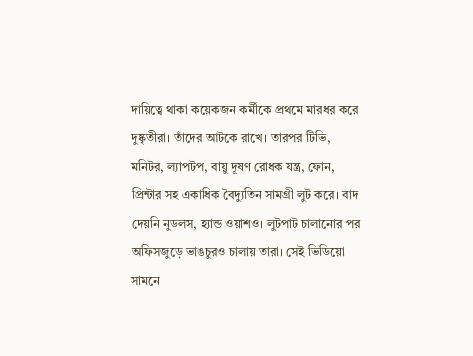দায়িত্বে থাকা কয়েকজন কর্মীকে প্রথমে মারধর করে দুষ্কৃতীরা। তাঁদের আটকে রাখে। তারপর টিভি, মনিটর, ল্যাপটপ, বায়ু দূষণ রোধক যন্ত্র, ফোন, প্রিন্টার সহ একাধিক বৈদ্যুতিন সামগ্রী লুট করে। বাদ দেয়নি নুডলস, হ্যান্ড ওয়াশও। লুটপাট চালানোর পর অফিসজুড়ে ভাঙচুরও চালায় তারা। সেই ভিডিয়ো সামনে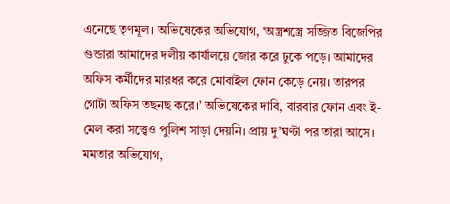এনেছে তৃণমূল। অভিষেকের অভিযোগ, ‘অস্ত্রশস্ত্রে সজ্জিত বিজেপির গুন্ডারা আমাদের দলীয় কার্যালয়ে জোর করে ঢুকে পড়ে। আমাদের অফিস কর্মীদের মারধর করে মোবাইল ফোন কেড়ে নেয়। তারপর গোটা অফিস তছনছ করে।’ অভিষেকের দাবি, বারবার ফোন এবং ই-মেল করা সত্ত্বেও পুলিশ সাড়া দেয়নি। প্রায় দু’ঘণ্টা পর তারা আসে। মমতার অভিযোগ,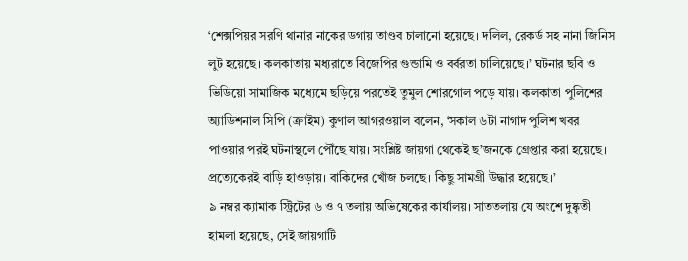‘শেক্সপিয়র সরণি থানার নাকের ডগায় তাণ্ডব চালানো হয়েছে। দলিল, রেকর্ড সহ নানা জিনিস লুট হয়েছে। কলকাতায় মধ্যরাতে বিজেপির গুন্ডামি ও বর্বরতা চালিয়েছে।’ ঘটনার ছবি ও ভিডিয়ো সামাজিক মধ্যেমে ছড়িয়ে পরতেই তুমুল শোরগোল পড়ে যায়। কলকাতা পুলিশের অ্যাডিশনাল সিপি (ক্রাইম) কুণাল আগরওয়াল বলেন, ‘সকাল ৬টা নাগাদ পুলিশ খবর পাওয়ার পরই ঘটনাস্থলে পৌঁছে যায়। সংশ্লিষ্ট জায়গা থেকেই ছ’জনকে গ্রেপ্তার করা হয়েছে। প্রত্যেকেরই বাড়ি হাওড়ায়। বাকিদের খোঁজ চলছে। কিছু সামগ্রী উদ্ধার হয়েছে।’
৯ নম্বর ক্যামাক স্ট্রিটের ৬ ও ৭ তলায় অভিষেকের কার্যালয়। সাততলায় যে অংশে দুষ্কৃতী হামলা হয়েছে, সেই জায়গাটি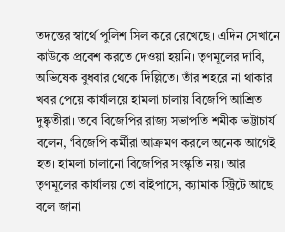তদন্তের স্বার্থে পুলিশ সিল করে রেখেছে। এদিন সেখানে কাউকে প্রবেশ করতে দেওয়া হয়নি। তৃণমূলের দাবি, অভিষেক বুধবার থেকে দিল্লিতে। তাঁর শহরে না থাকার খবর পেয়ে কার্যালয়ে হামলা চালায় বিজেপি আশ্রিত দুষ্কৃতীরা। তবে বিজেপির রাজ্য সভাপতি শমীক ভট্টাচার্য বলেন, ‘বিজেপি কর্মীরা আক্রমণ করলে অনেক আগেই হত। হামলা চালানো বিজেপির সংস্কৃতি নয়। আর তৃণমূলের কার্যালয় তো বাইপাসে, ক্যামাক স্ট্রিটে আছে বলে জানা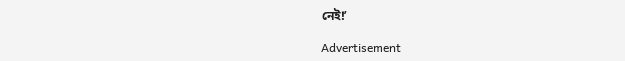নেই!’

Advertisement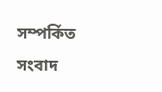সম্পর্কিত সংবাদ